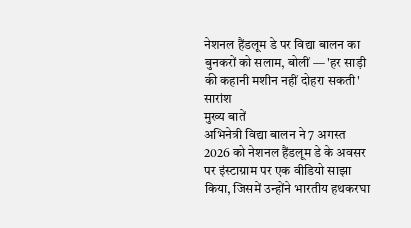नेशनल हैंडलूम डे पर विद्या बालन का बुनकरों को सलाम, बोलीं — 'हर साड़ी की कहानी मशीन नहीं दोहरा सकती'
सारांश
मुख्य बातें
अभिनेत्री विद्या बालन ने 7 अगस्त 2026 को नेशनल हैंडलूम डे के अवसर पर इंस्टाग्राम पर एक वीडियो साझा किया, जिसमें उन्होंने भारतीय हथकरघा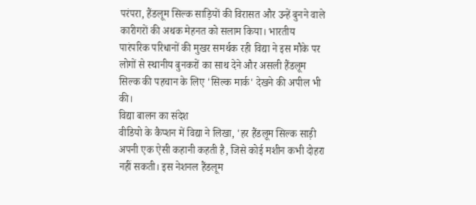परंपरा, हैंडलूम सिल्क साड़ियों की विरासत और उन्हें बुनने वाले कारीगरों की अथक मेहनत को सलाम किया। भारतीय पारंपरिक परिधानों की मुखर समर्थक रही विद्या ने इस मौके पर लोगों से स्थानीय बुनकरों का साथ देने और असली हैंडलूम सिल्क की पहचान के लिए 'सिल्क मार्क' देखने की अपील भी की।
विद्या बालन का संदेश
वीडियो के कैप्शन में विद्या ने लिखा, 'हर हैंडलूम सिल्क साड़ी अपनी एक ऐसी कहानी कहती है, जिसे कोई मशीन कभी दोहरा नहीं सकती। इस नेशनल हैंडलूम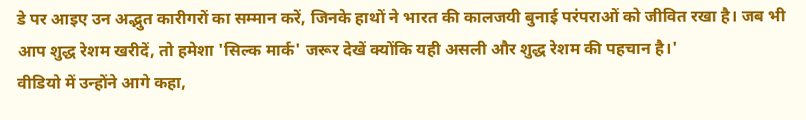डे पर आइए उन अद्भुत कारीगरों का सम्मान करें, जिनके हाथों ने भारत की कालजयी बुनाई परंपराओं को जीवित रखा है। जब भी आप शुद्ध रेशम खरीदें, तो हमेशा 'सिल्क मार्क' जरूर देखें क्योंकि यही असली और शुद्ध रेशम की पहचान है।'
वीडियो में उन्होंने आगे कहा,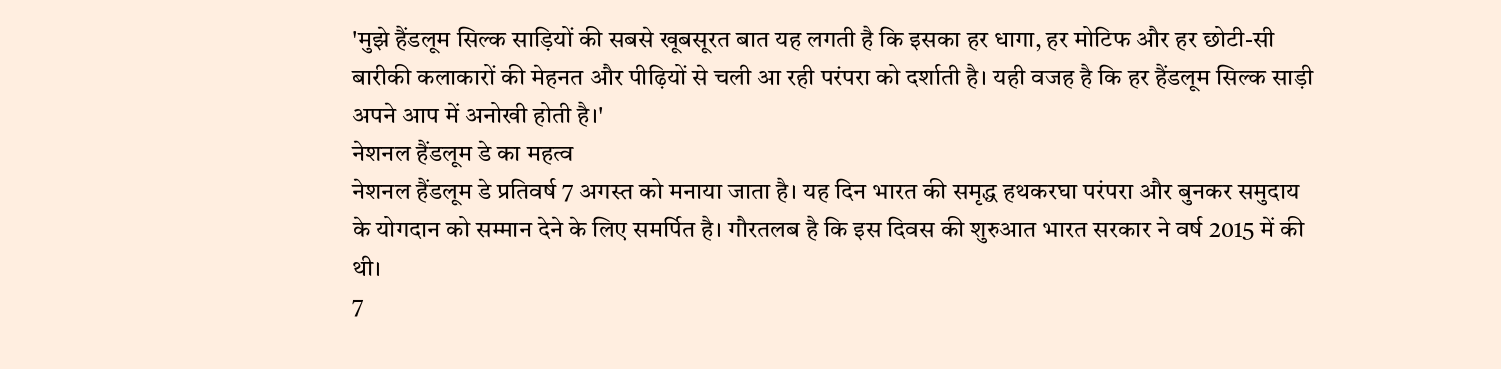'मुझे हैंडलूम सिल्क साड़ियों की सबसे खूबसूरत बात यह लगती है कि इसका हर धागा, हर मोटिफ और हर छोटी-सी बारीकी कलाकारों की मेहनत और पीढ़ियों से चली आ रही परंपरा को दर्शाती है। यही वजह है कि हर हैंडलूम सिल्क साड़ी अपने आप में अनोखी होती है।'
नेशनल हैंडलूम डे का महत्व
नेशनल हैंडलूम डे प्रतिवर्ष 7 अगस्त को मनाया जाता है। यह दिन भारत की समृद्ध हथकरघा परंपरा और बुनकर समुदाय के योगदान को सम्मान देने के लिए समर्पित है। गौरतलब है कि इस दिवस की शुरुआत भारत सरकार ने वर्ष 2015 में की थी।
7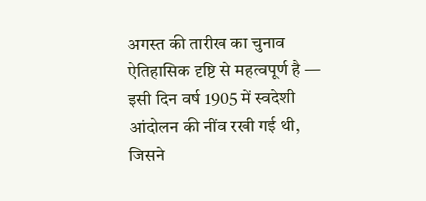अगस्त की तारीख का चुनाव ऐतिहासिक दृष्टि से महत्वपूर्ण है — इसी दिन वर्ष 1905 में स्वदेशी आंदोलन की नींव रखी गई थी, जिसने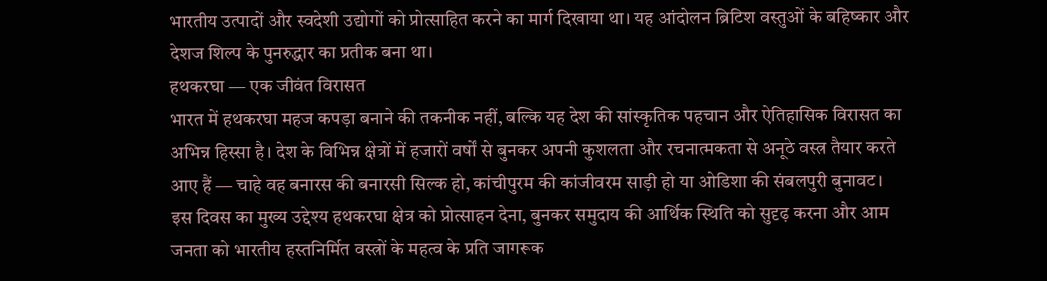भारतीय उत्पादों और स्वदेशी उद्योगों को प्रोत्साहित करने का मार्ग दिखाया था। यह आंदोलन ब्रिटिश वस्तुओं के बहिष्कार और देशज शिल्प के पुनरुद्धार का प्रतीक बना था।
हथकरघा — एक जीवंत विरासत
भारत में हथकरघा महज कपड़ा बनाने की तकनीक नहीं, बल्कि यह देश की सांस्कृतिक पहचान और ऐतिहासिक विरासत का अभिन्न हिस्सा है। देश के विभिन्न क्षेत्रों में हजारों वर्षों से बुनकर अपनी कुशलता और रचनात्मकता से अनूठे वस्त्र तैयार करते आए हैं — चाहे वह बनारस की बनारसी सिल्क हो, कांचीपुरम की कांजीवरम साड़ी हो या ओडिशा की संबलपुरी बुनावट।
इस दिवस का मुख्य उद्देश्य हथकरघा क्षेत्र को प्रोत्साहन देना, बुनकर समुदाय की आर्थिक स्थिति को सुदृढ़ करना और आम जनता को भारतीय हस्तनिर्मित वस्त्रों के महत्व के प्रति जागरूक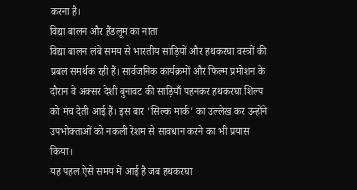करना है।
विद्या बालन और हैंडलूम का नाता
विद्या बालन लंबे समय से भारतीय साड़ियों और हथकरघा वस्त्रों की प्रबल समर्थक रही हैं। सार्वजनिक कार्यक्रमों और फिल्म प्रमोशन के दौरान वे अक्सर देशी बुनावट की साड़ियाँ पहनकर हथकरघा शिल्प को मंच देती आई हैं। इस बार 'सिल्क मार्क' का उल्लेख कर उन्होंने उपभोक्ताओं को नकली रेशम से सावधान करने का भी प्रयास किया।
यह पहल ऐसे समय में आई है जब हथकरघा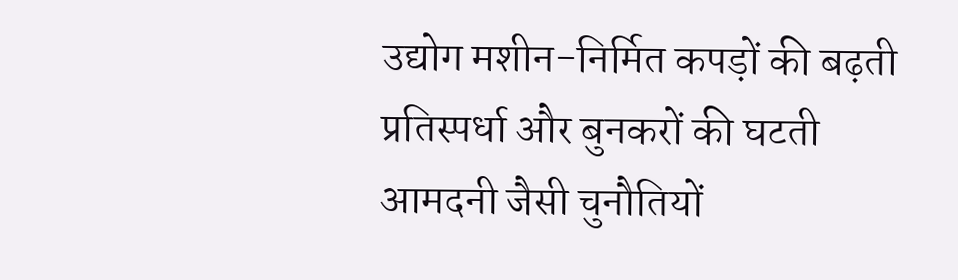उद्योग मशीन-निर्मित कपड़ों की बढ़ती प्रतिस्पर्धा और बुनकरों की घटती आमदनी जैसी चुनौतियों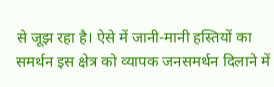से जूझ रहा है। ऐसे में जानी-मानी हस्तियों का समर्थन इस क्षेत्र को व्यापक जनसमर्थन दिलाने में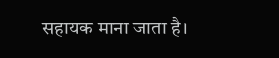सहायक माना जाता है।